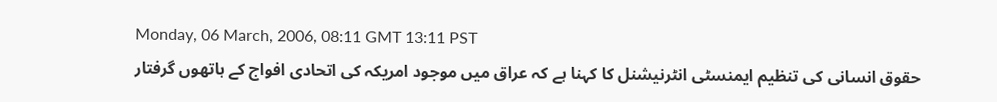Monday, 06 March, 2006, 08:11 GMT 13:11 PST
حقوق انسانی کی تنظیم ایمنسٹی انٹرنیشنل کا کہنا ہے کہ عراق میں موجود امریکہ کی اتحادی افواج کے ہاتھوں گرفتار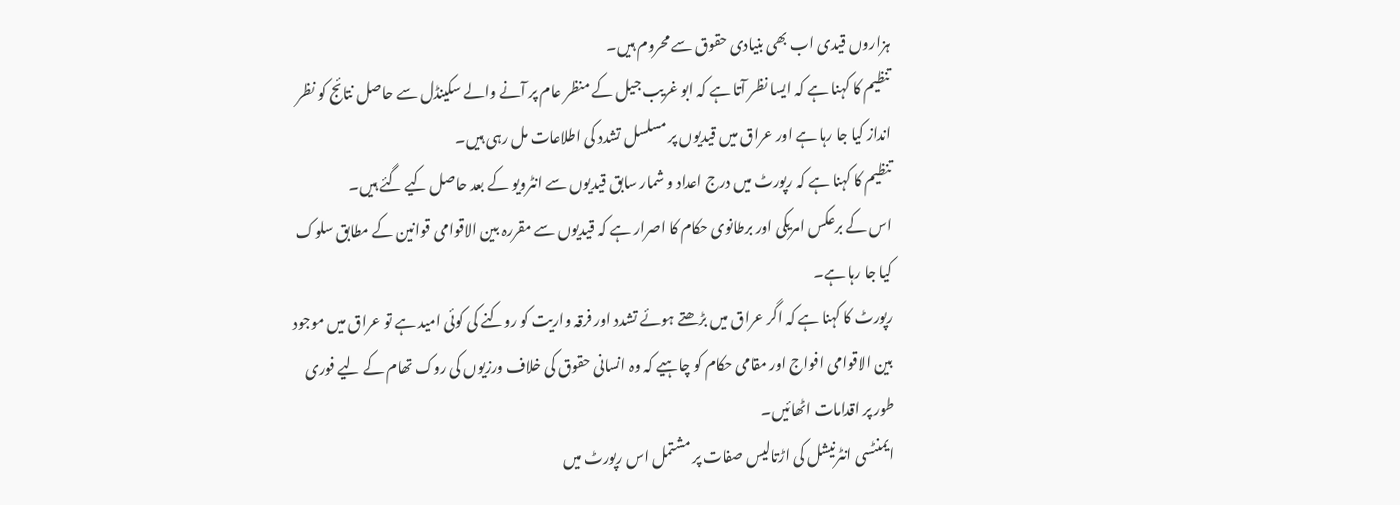ہزاروں قیدی اب بھی بنیادی حقوق سے محروم ہیں۔
تنظیم کا کہنا ہے کہ ایسا نظر آتا ہے کہ ابو غریب جیل کے منظر عام پر آنے والے سکینڈل سے حاصل نتائج کو نظر انداز کیا جا رہا ہے اور عراق میں قیدیوں پر مسلسل تشدد کی اطلاعات مل رہی ہیں۔
تنظیم کا کہنا ہے کہ رپورٹ میں درج اعداد و شمار سابق قیدیوں سے انٹرویو کے بعد حاصل کیے گئے ہیں۔
اس کے برعکس امریکی اور برطانوی حکام کا اصرار ہے کہ قیدیوں سے مقررہ بین الاقوامی قوانین کے مطابق سلوک کیا جا رہا ہے۔
رپورٹ کا کہنا ہے کہ اگر عراق میں بڑھتے ہوئے تشدد اور فرقہ واریت کو روکنے کی کوئی امید ہے تو عراق میں موجود بین الاقوامی افواج اور مقامی حکام کو چاہیے کہ وہ انسانی حقوق کی خلاف ورزیوں کی روک تھام کے لیے فوری طور پر اقدامات اٹھائیں۔
ایمنٹسی انٹرنیشل کی اڑتالیس صفات پر مشتمل اس رپورٹ میں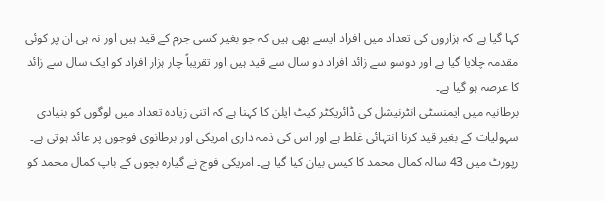کہا گیا ہے کہ ہزاروں کی تعداد میں افراد ایسے بھی ہیں کہ جو بغیر کسی جرم کے قید ہیں اور نہ ہی ان پر کوئی مقدمہ چلایا گیا ہے اور دوسو سے زائد افراد دو سال سے قید ہیں اور تقریباً چار ہزار افراد کو ایک سال سے زائد کا عرصہ ہو گیا ہے۔
برطانیہ میں ایمنسٹی انٹرنیشل کی ڈائریکٹر کیٹ ایلن کا کہنا ہے کہ اتنی زیادہ تعداد میں لوگوں کو بنیادی سہولیات کے بغیر قید کرنا انتہائی غلط ہے اور اس کی ذمہ داری امریکی اور برطانوی فوجوں پر عائد ہوتی ہے۔
رپورٹ میں 43 سالہ کمال محمد کا کیس بیان کیا گیا ہے۔ امریکی فوج نے گیارہ بچوں کے باپ کمال محمد کو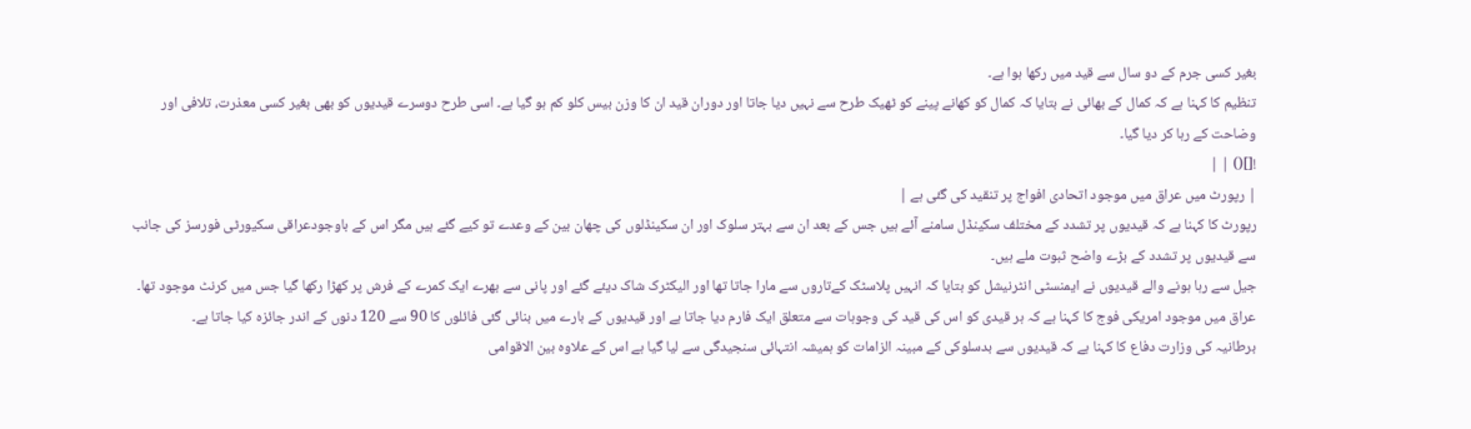بغیر کسی جرم کے دو سال سے قید میں رکھا ہوا ہے۔
تنظیم کا کہنا ہے کہ کمال کے بھائی نے بتایا کہ کمال کو کھانے پینے کو ٹھیک طرح سے نہیں دیا جاتا اور دوران قید ان کا وزن بیس کلو کم ہو گیا ہے۔ اسی طرح دوسرے قیدیوں کو بھی بغیر کسی معذرت، تلافی اور وضاحت کے رہا کر دیا گیا۔
![]() | |
| رپورٹ میں عراق میں موجود اتحادی افواج پر تنقید کی گئی ہے |
رپورٹ کا کہنا ہے کہ قیدیوں پر تشدد کے مختلف سکینڈل سامنے آئے ہیں جس کے بعد ان سے بہتر سلوک اور ان سکینڈلوں کی چھان بین کے وعدے تو کیے گئے ہیں مگر اس کے باوجودعراقی سکیورٹی فورسز کی جانب سے قیدیوں پر تشدد کے بڑے واضح ثبوت ملے ہیں۔
جیل سے رہا ہونے والے قیدیوں نے ایمنسٹی انٹرنیشل کو بتایا کہ انہیں پلاسٹک کےتاروں سے مارا جاتا تھا اور الیکٹرک شاک دیئے گئے اور پانی سے بھرے ایک کمرے کے فرش پر کھڑا رکھا گیا جس میں کرنٹ موجود تھا۔
عراق میں موجود امریکی فوج کا کہنا ہے کہ ہر قیدی کو اس کی قید کی وجوہات سے متعلق ایک فارم دیا جاتا ہے اور قیدیوں کے بارے میں بنائی گئی فائلوں کا 90 سے 120 دنوں کے اندر جائزہ کیا جاتا ہے۔
برطانیہ کی وزارت دفاع کا کہنا ہے کہ قیدیوں سے بدسلوکی کے مبینہ الزامات کو ہمیشہ انتہائی سنجیدگی سے لیا گیا ہے اس کے علاوہ بین الاقوامی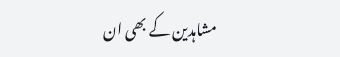مشاہدین کے بھی ان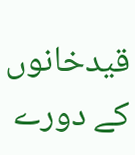قیدخانوں کے دورے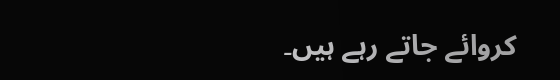کروائے جاتے رہے ہیں۔